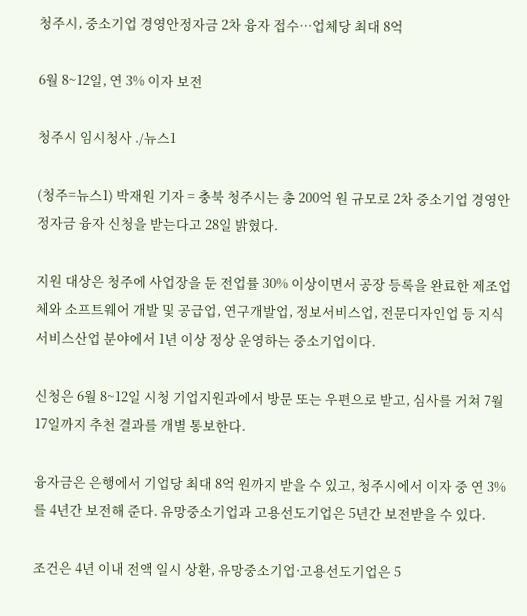청주시, 중소기업 경영안정자금 2차 융자 접수…업체당 최대 8억

6월 8~12일, 연 3% 이자 보전

청주시 임시청사 ./뉴스1

(청주=뉴스1) 박재원 기자 = 충북 청주시는 총 200억 원 규모로 2차 중소기업 경영안정자금 융자 신청을 받는다고 28일 밝혔다.

지원 대상은 청주에 사업장을 둔 전업률 30% 이상이면서 공장 등록을 완료한 제조업체와 소프트웨어 개발 및 공급업, 연구개발업, 정보서비스업, 전문디자인업 등 지식서비스산업 분야에서 1년 이상 정상 운영하는 중소기업이다.

신청은 6월 8~12일 시청 기업지원과에서 방문 또는 우편으로 받고, 심사를 거쳐 7월 17일까지 추천 결과를 개별 통보한다.

융자금은 은행에서 기업당 최대 8억 원까지 받을 수 있고, 청주시에서 이자 중 연 3%를 4년간 보전해 준다. 유망중소기업과 고용선도기업은 5년간 보전받을 수 있다.

조건은 4년 이내 전액 일시 상환, 유망중소기업·고용선도기업은 5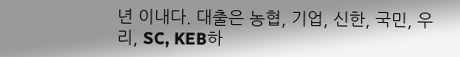년 이내다. 대출은 농협, 기업, 신한, 국민, 우리, SC, KEB하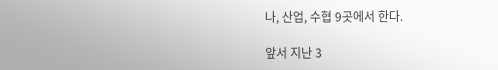나, 산업, 수협 9곳에서 한다.

앞서 지난 3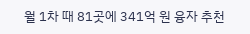월 1차 때 81곳에 341억 원 융자 추천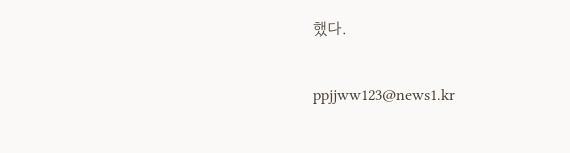했다.

ppjjww123@news1.kr